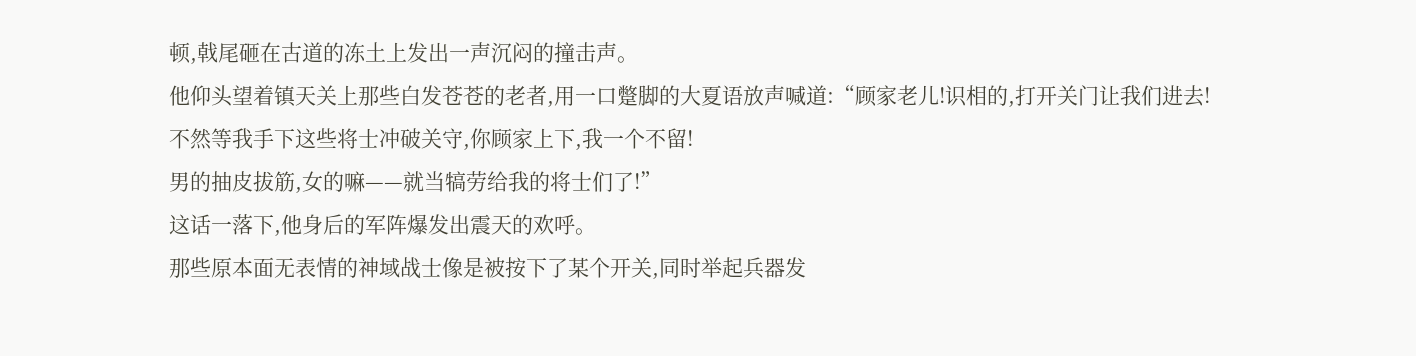顿,戟尾砸在古道的冻土上发出一声沉闷的撞击声。
他仰头望着镇天关上那些白发苍苍的老者,用一口蹩脚的大夏语放声喊道:“顾家老儿!识相的,打开关门让我们进去!
不然等我手下这些将士冲破关守,你顾家上下,我一个不留!
男的抽皮拔筋,女的嘛——就当犒劳给我的将士们了!”
这话一落下,他身后的军阵爆发出震天的欢呼。
那些原本面无表情的神域战士像是被按下了某个开关,同时举起兵器发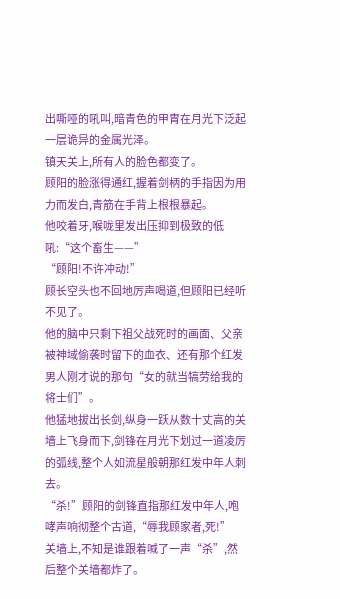出嘶哑的吼叫,暗青色的甲胄在月光下泛起一层诡异的金属光泽。
镇天关上,所有人的脸色都变了。
顾阳的脸涨得通红,握着剑柄的手指因为用力而发白,青筋在手背上根根暴起。
他咬着牙,喉咙里发出压抑到极致的低吼:“这个畜生——”
“顾阳!不许冲动!”
顾长空头也不回地厉声喝道,但顾阳已经听不见了。
他的脑中只剩下祖父战死时的画面、父亲被神域偷袭时留下的血衣、还有那个红发男人刚才说的那句“女的就当犒劳给我的将士们”。
他猛地拔出长剑,纵身一跃从数十丈高的关墙上飞身而下,剑锋在月光下划过一道凌厉的弧线,整个人如流星般朝那红发中年人刺去。
“杀!”顾阳的剑锋直指那红发中年人,咆哮声响彻整个古道,“辱我顾家者,死!”
关墙上,不知是谁跟着喊了一声“杀”,然后整个关墙都炸了。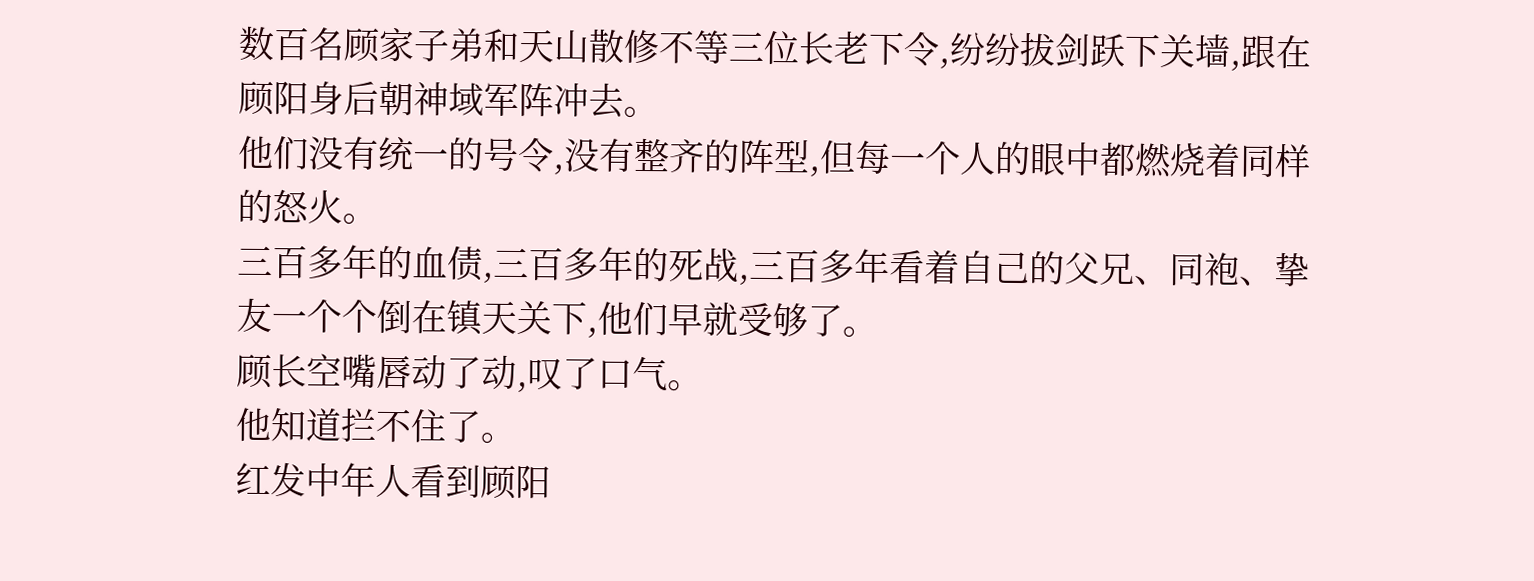数百名顾家子弟和天山散修不等三位长老下令,纷纷拔剑跃下关墙,跟在顾阳身后朝神域军阵冲去。
他们没有统一的号令,没有整齐的阵型,但每一个人的眼中都燃烧着同样的怒火。
三百多年的血债,三百多年的死战,三百多年看着自己的父兄、同袍、挚友一个个倒在镇天关下,他们早就受够了。
顾长空嘴唇动了动,叹了口气。
他知道拦不住了。
红发中年人看到顾阳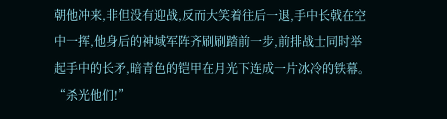朝他冲来,非但没有迎战,反而大笑着往后一退,手中长戟在空中一挥,他身后的神域军阵齐刷刷踏前一步,前排战士同时举起手中的长矛,暗青色的铠甲在月光下连成一片冰冷的铁幕。
“杀光他们!”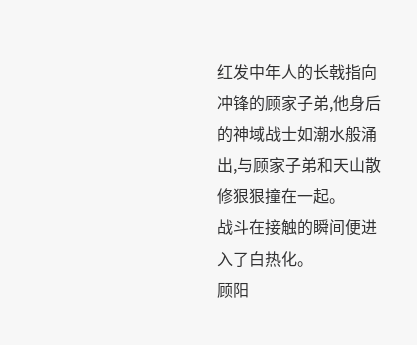红发中年人的长戟指向冲锋的顾家子弟,他身后的神域战士如潮水般涌出,与顾家子弟和天山散修狠狠撞在一起。
战斗在接触的瞬间便进入了白热化。
顾阳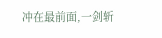冲在最前面,一剑斩